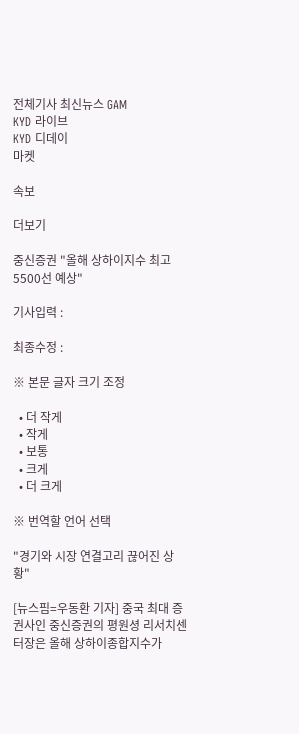전체기사 최신뉴스 GAM
KYD 라이브
KYD 디데이
마켓

속보

더보기

중신증권 "올해 상하이지수 최고 5500선 예상"

기사입력 :

최종수정 :

※ 본문 글자 크기 조정

  • 더 작게
  • 작게
  • 보통
  • 크게
  • 더 크게

※ 번역할 언어 선택

"경기와 시장 연결고리 끊어진 상황"

[뉴스핌=우동환 기자] 중국 최대 증권사인 중신증권의 평원셩 리서치센터장은 올해 상하이종합지수가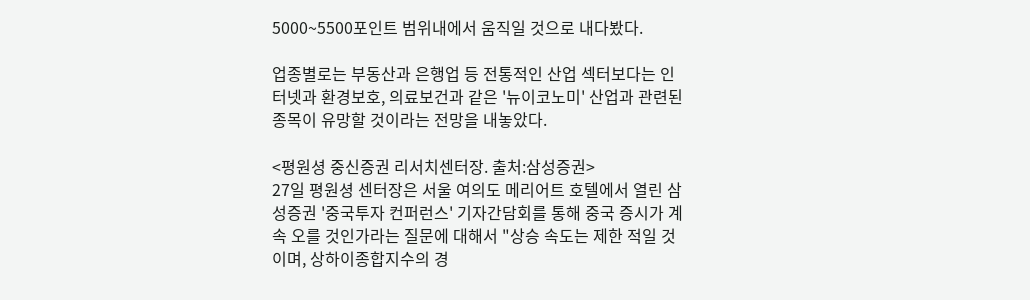5000~5500포인트 범위내에서 움직일 것으로 내다봤다.

업종별로는 부동산과 은행업 등 전통적인 산업 섹터보다는 인터넷과 환경보호, 의료보건과 같은 '뉴이코노미' 산업과 관련된 종목이 유망할 것이라는 전망을 내놓았다.

<평원셩 중신증권 리서치센터장. 출처:삼성증권>
27일 평원셩 센터장은 서울 여의도 메리어트 호텔에서 열린 삼성증권 '중국투자 컨퍼런스' 기자간담회를 통해 중국 증시가 계속 오를 것인가라는 질문에 대해서 "상승 속도는 제한 적일 것이며, 상하이종합지수의 경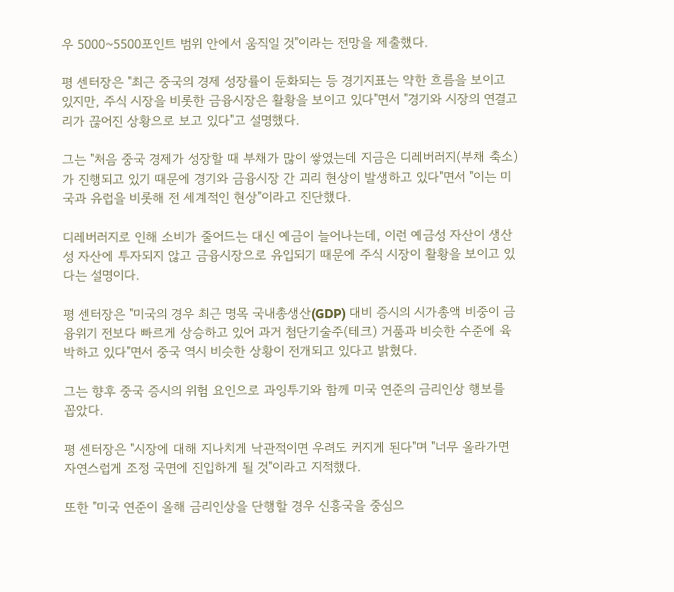우 5000~5500포인트 범위 안에서 움직일 것"이라는 전망을 제출했다.

평 센터장은 "최근 중국의 경제 성장률이 둔화되는 등 경기지표는 약한 흐름을 보이고 있지만, 주식 시장을 비롯한 금융시장은 활황을 보이고 있다"면서 "경기와 시장의 연결고리가 끊어진 상황으로 보고 있다"고 설명했다.

그는 "처음 중국 경제가 성장할 때 부채가 많이 쌓였는데 지금은 디레버러지(부채 축소)가 진행되고 있기 때문에 경기와 금융시장 간 괴리 현상이 발생하고 있다"면서 "이는 미국과 유럽을 비롯해 전 세계적인 현상"이라고 진단했다.

디레버러지로 인해 소비가 줄어드는 대신 예금이 늘어나는데, 이런 예금성 자산이 생산성 자산에 투자되지 않고 금융시장으로 유입되기 때문에 주식 시장이 활황을 보이고 있다는 설명이다.

평 센터장은 "미국의 경우 최근 명목 국내총생산(GDP) 대비 증시의 시가총액 비중이 금융위기 전보다 빠르게 상승하고 있어 과거 첨단기술주(테크) 거품과 비슷한 수준에 육박하고 있다"면서 중국 역시 비슷한 상황이 전개되고 있다고 밝혔다.

그는 향후 중국 증시의 위험 요인으로 과잉투기와 함께 미국 연준의 금리인상 행보를 꼽았다.

평 센터장은 "시장에 대해 지나치게 낙관적이면 우려도 커지게 된다"며 "너무 올라가면 자연스럽게 조정 국면에 진입하게 될 것"이라고 지적했다.

또한 "미국 연준이 올해 금리인상을 단행할 경우 신흥국을 중심으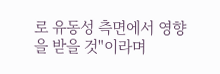로 유동성 측면에서 영향을 받을 것"이라며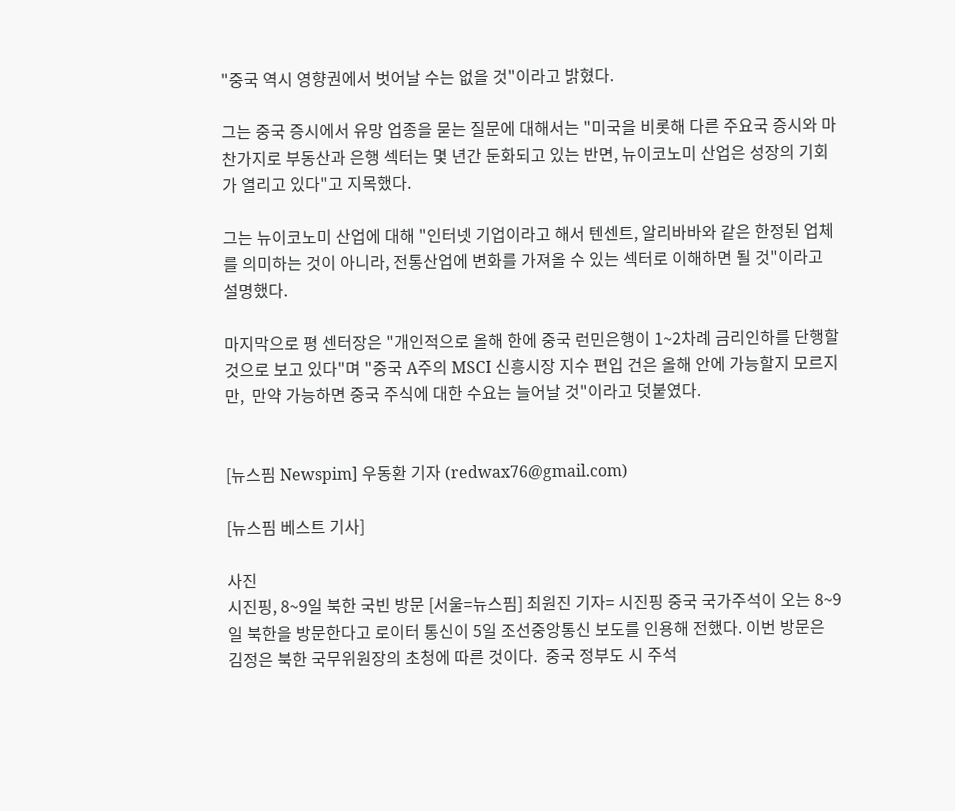"중국 역시 영향권에서 벗어날 수는 없을 것"이라고 밝혔다.

그는 중국 증시에서 유망 업종을 묻는 질문에 대해서는 "미국을 비롯해 다른 주요국 증시와 마찬가지로 부동산과 은행 섹터는 몇 년간 둔화되고 있는 반면, 뉴이코노미 산업은 성장의 기회가 열리고 있다"고 지목했다.

그는 뉴이코노미 산업에 대해 "인터넷 기업이라고 해서 텐센트, 알리바바와 같은 한정된 업체를 의미하는 것이 아니라, 전통산업에 변화를 가져올 수 있는 섹터로 이해하면 될 것"이라고 설명했다.

마지막으로 평 센터장은 "개인적으로 올해 한에 중국 런민은행이 1~2차례 금리인하를 단행할 것으로 보고 있다"며 "중국 A주의 MSCI 신흥시장 지수 편입 건은 올해 안에 가능할지 모르지만,  만약 가능하면 중국 주식에 대한 수요는 늘어날 것"이라고 덧붙였다.


[뉴스핌 Newspim] 우동환 기자 (redwax76@gmail.com)

[뉴스핌 베스트 기사]

사진
시진핑, 8~9일 북한 국빈 방문 [서울=뉴스핌] 최원진 기자= 시진핑 중국 국가주석이 오는 8~9일 북한을 방문한다고 로이터 통신이 5일 조선중앙통신 보도를 인용해 전했다. 이번 방문은 김정은 북한 국무위원장의 초청에 따른 것이다.  중국 정부도 시 주석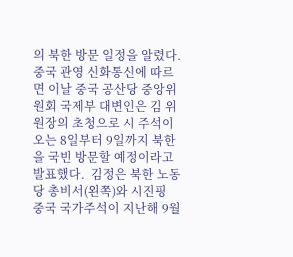의 북한 방문 일정을 알렸다. 중국 관영 신화통신에 따르면 이날 중국 공산당 중앙위원회 국제부 대변인은 김 위원장의 초청으로 시 주석이 오는 8일부터 9일까지 북한을 국빈 방문할 예정이라고 발표했다.  김정은 북한 노동당 총비서(왼쪽)와 시진핑 중국 국가주석이 지난해 9월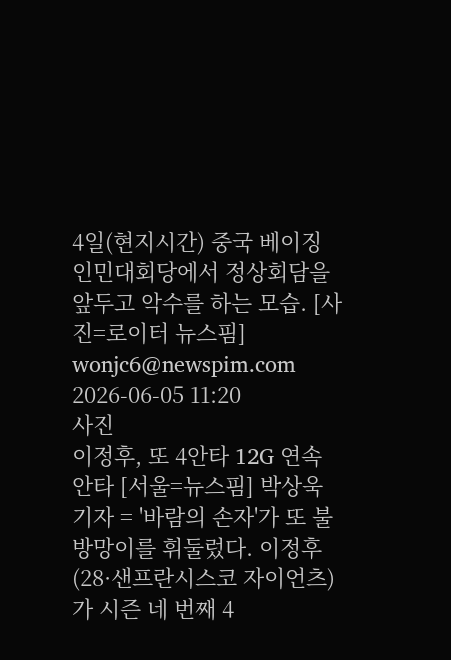4일(현지시간) 중국 베이징 인민대회당에서 정상회담을 앞두고 악수를 하는 모습. [사진=로이터 뉴스핌] wonjc6@newspim.com   2026-06-05 11:20
사진
이정후, 또 4안타 12G 연속 안타 [서울=뉴스핌] 박상욱 기자 = '바람의 손자'가 또 불방망이를 휘둘렀다. 이정후(28·샌프란시스코 자이언츠)가 시즌 네 번째 4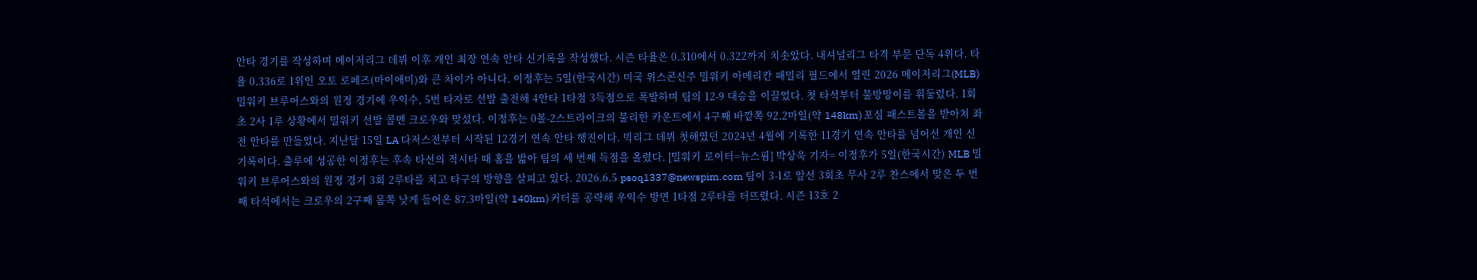안타 경기를 작성하며 메이저리그 데뷔 이후 개인 최장 연속 안타 신기록을 작성했다. 시즌 타율은 0.310에서 0.322까지 치솟았다. 내셔널리그 타격 부문 단독 4위다. 타율 0.336로 1위인 오토 로페즈(마이애미)와 큰 차이가 아니다. 이정후는 5일(한국시간) 미국 위스콘신주 밀워키 아메리칸 패밀리 필드에서 열린 2026 메이저리그(MLB) 밀워키 브루어스와의 원정 경기에 우익수, 5번 타자로 선발 출전해 4안타 1타점 3득점으로 폭발하며 팀의 12-9 대승을 이끌었다. 첫 타석부터 불방망이를 휘둘렀다. 1회초 2사 1루 상황에서 밀워키 선발 콜맨 크로우와 맞섰다. 이정후는 0볼-2스트라이크의 불리한 카운트에서 4구째 바깥쪽 92.2마일(약 148km) 포심 패스트볼을 받아쳐 좌전 안타를 만들었다. 지난달 15일 LA 다저스전부터 시작된 12경기 연속 안타 행진이다. 빅리그 데뷔 첫해였던 2024년 4월에 기록한 11경기 연속 안타를 넘어선 개인 신기록이다. 출루에 성공한 이정후는 후속 타선의 적시타 때 홈을 밟아 팀의 세 번째 득점을 올렸다. [밀워키 로이터=뉴스핌] 박상욱 기자= 이정후가 5일(한국시간) MLB 밀워키 브루어스와의 원정 경기 3회 2루타를 치고 타구의 방향을 살피고 있다. 2026.6.5 psoq1337@newspim.com 팀이 3-1로 앞선 3회초 무사 2루 찬스에서 맞은 두 번째 타석에서는 크로우의 2구째 몸쪽 낮게 들어온 87.3마일(약 140km) 커터를 공략해 우익수 방면 1타점 2루타를 터뜨렸다. 시즌 13호 2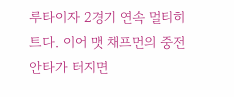루타이자 2경기 연속 멀티히트다. 이어 맷 채프먼의 중전 안타가 터지면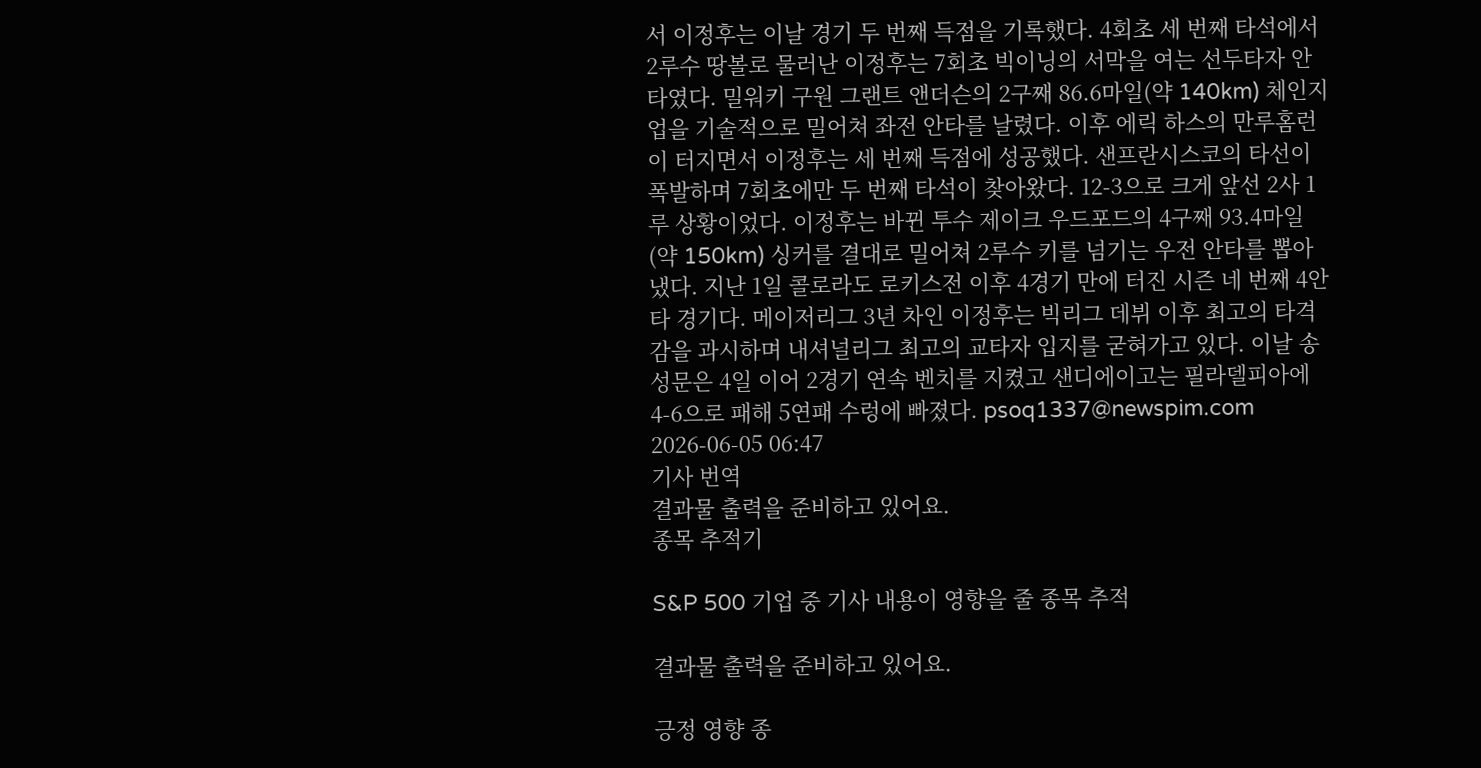서 이정후는 이날 경기 두 번째 득점을 기록했다. 4회초 세 번째 타석에서 2루수 땅볼로 물러난 이정후는 7회초 빅이닝의 서막을 여는 선두타자 안타였다. 밀워키 구원 그랜트 앤더슨의 2구째 86.6마일(약 140km) 체인지업을 기술적으로 밀어쳐 좌전 안타를 날렸다. 이후 에릭 하스의 만루홈런이 터지면서 이정후는 세 번째 득점에 성공했다. 샌프란시스코의 타선이 폭발하며 7회초에만 두 번째 타석이 찾아왔다. 12-3으로 크게 앞선 2사 1루 상황이었다. 이정후는 바뀐 투수 제이크 우드포드의 4구째 93.4마일(약 150km) 싱커를 결대로 밀어쳐 2루수 키를 넘기는 우전 안타를 뽑아냈다. 지난 1일 콜로라도 로키스전 이후 4경기 만에 터진 시즌 네 번째 4안타 경기다. 메이저리그 3년 차인 이정후는 빅리그 데뷔 이후 최고의 타격감을 과시하며 내셔널리그 최고의 교타자 입지를 굳혀가고 있다. 이날 송성문은 4일 이어 2경기 연속 벤치를 지켰고 샌디에이고는 필라델피아에 4-6으로 패해 5연패 수렁에 빠졌다. psoq1337@newspim.com 2026-06-05 06:47
기사 번역
결과물 출력을 준비하고 있어요.
종목 추적기

S&P 500 기업 중 기사 내용이 영향을 줄 종목 추적

결과물 출력을 준비하고 있어요.

긍정 영향 종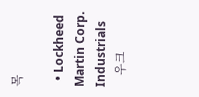목

  • Lockheed Martin Corp. Industrials
    우크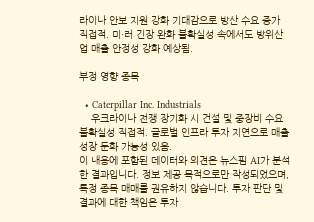라이나 안보 지원 강화 기대감으로 방산 수요 증가 직접적. 미·러 긴장 완화 불확실성 속에서도 방위산업 매출 안정성 강화 예상됨.

부정 영향 종목

  • Caterpillar Inc. Industrials
    우크라이나 전쟁 장기화 시 건설 및 중장비 수요 불확실성 직접적. 글로벌 인프라 투자 지연으로 매출 성장 둔화 가능성 있음.
이 내용에 포함된 데이터와 의견은 뉴스핌 AI가 분석한 결과입니다. 정보 제공 목적으로만 작성되었으며, 특정 종목 매매를 권유하지 않습니다. 투자 판단 및 결과에 대한 책임은 투자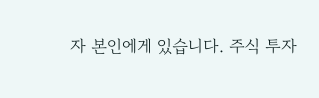자 본인에게 있습니다. 주식 투자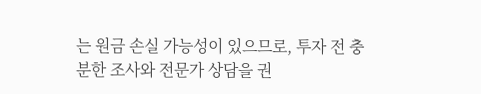는 원금 손실 가능성이 있으므로, 투자 전 충분한 조사와 전문가 상담을 권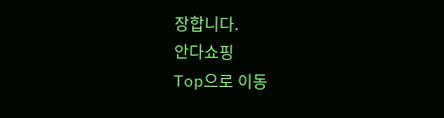장합니다.
안다쇼핑
Top으로 이동